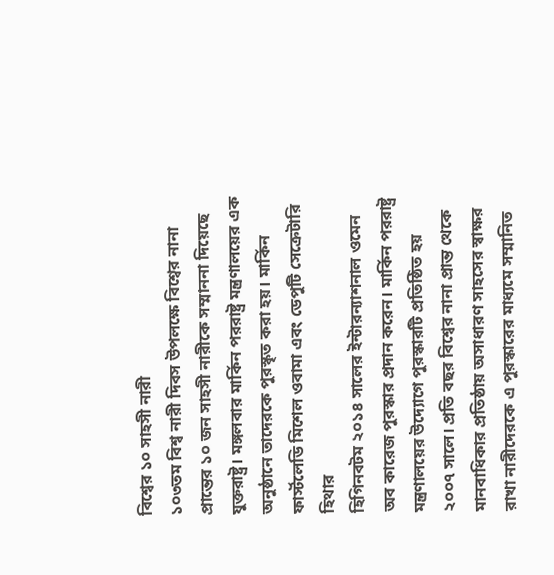বিশ্বের ১০ সাহসী নারী
১০৩তম বিশ্ব নারী দিবস উপলক্ষে বিশ্বের নানা প্রান্তের ১০ জন সাহসী নারীকে সম্মাননা দিয়েছে যুক্তরাষ্ট্র। মঙ্গলবার মার্কিন পররাষ্ট্র মন্ত্রণালয়ের এক অনুষ্ঠানে তাদেরকে পুরস্কৃত করা হয়। মার্কিন ফার্স্টলেডি মিশেল ওবামা এবং ডেপুটি সেক্রেটারি হিথার
হিগিনবটম ২০১৪ সালের ইন্টারন্যাশনাল ওমেন অব কারেজ পুরস্কার প্রদান করেন। মার্কিন পররাষ্ট্র মন্ত্রণালয়ের উদ্যোগে পুরস্কারটি প্রতিষ্ঠিত হয় ২০০৭ সালে। প্রতি বছর বিশ্বের নানা প্রান্ত থেকে মানবাধিকার প্রতিষ্ঠায় অসাধারণ সাহসের স্বাক্ষর রাখা নারীদেরকে এ পুরস্কারের মাধ্যমে সম্মানিত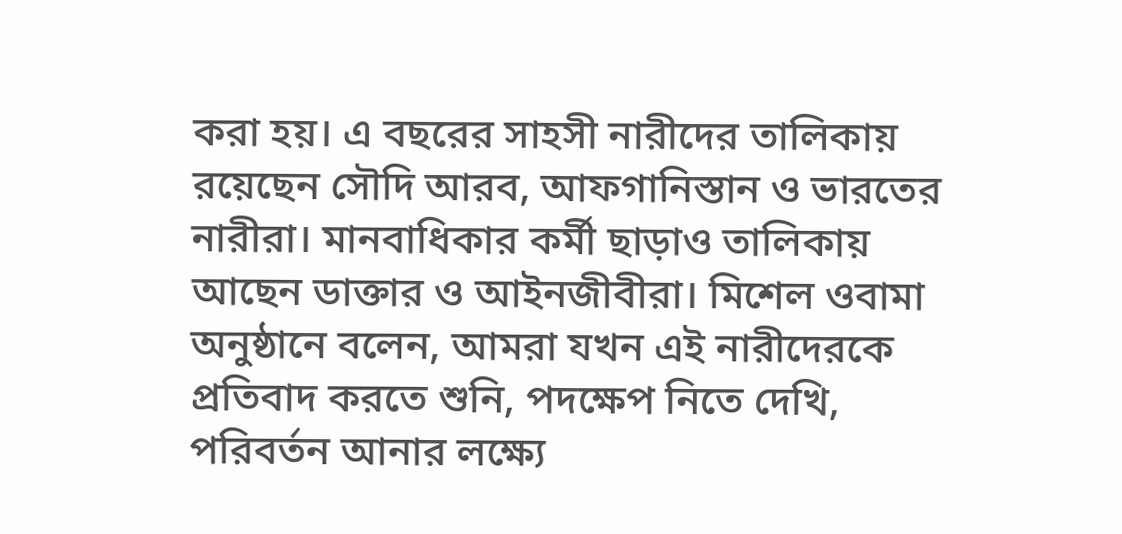করা হয়। এ বছরের সাহসী নারীদের তালিকায় রয়েছেন সৌদি আরব, আফগানিস্তান ও ভারতের নারীরা। মানবাধিকার কর্মী ছাড়াও তালিকায় আছেন ডাক্তার ও আইনজীবীরা। মিশেল ওবামা অনুষ্ঠানে বলেন, আমরা যখন এই নারীদেরকে প্রতিবাদ করতে শুনি, পদক্ষেপ নিতে দেখি, পরিবর্তন আনার লক্ষ্যে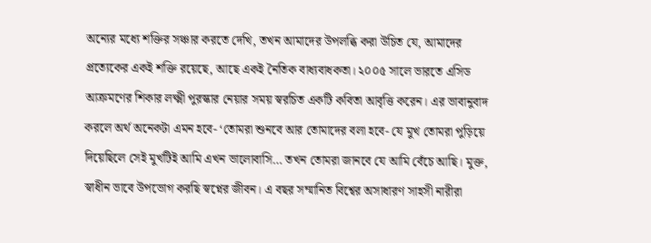অন্যের মধ্যে শক্তির সঞ্চার করতে দেখি, তখন আমাদের উপলব্ধি করা উচিত যে, আমাদের প্রত্যেকের একই শক্তি রয়েছে, আছে একই নৈতিক বাধ্যবাধকতা। ২০০৫ সালে ভারতে এসিড আক্রমণের শিকার লক্ষ্মী পুরস্কার নেয়ার সময় স্বরচিত একটি কবিতা আবৃত্তি করেন। এর ভাবানুবাদ করলে অর্থ অনেকটা এমন হবে- ‘তোমরা শুনবে আর তোমাদের বলা হবে- যে মুখ তোমরা পুড়িয়ে দিয়েছিলে সেই মুখটিই আমি এখন ভালোবাসি… তখন তোমরা জানবে যে আমি বেঁচে আছি। মুক্ত, স্বাধীন ভাবে উপভোগ করছি স্বপ্নের জীবন। এ বছর সম্মানিত বিশ্বের অসাধারণ সাহসী নারীরা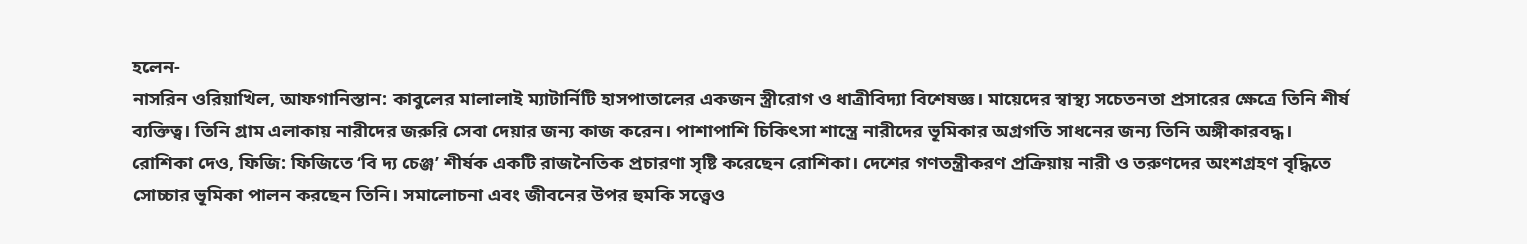হলেন-
নাসরিন ওরিয়াখিল, আফগানিস্তান: কাবুলের মালালাই ম্যাটার্নিটি হাসপাতালের একজন স্ত্রীরোগ ও ধাত্রীবিদ্যা বিশেষজ্ঞ। মায়েদের স্বাস্থ্য সচেতনতা প্রসারের ক্ষেত্রে তিনি শীর্ষ ব্যক্তিত্ব। তিনি গ্রাম এলাকায় নারীদের জরুরি সেবা দেয়ার জন্য কাজ করেন। পাশাপাশি চিকিৎসা শাস্ত্রে নারীদের ভূমিকার অগ্রগতি সাধনের জন্য তিনি অঙ্গীকারবদ্ধ।
রোশিকা দেও, ফিজি: ফিজিতে ‘বি দ্য চেঞ্জ’ শীর্ষক একটি রাজনৈতিক প্রচারণা সৃষ্টি করেছেন রোশিকা। দেশের গণতন্ত্রীকরণ প্রক্রিয়ায় নারী ও তরুণদের অংশগ্রহণ বৃদ্ধিতে সোচ্চার ভূমিকা পালন করছেন তিনি। সমালোচনা এবং জীবনের উপর হুমকি সত্ত্বেও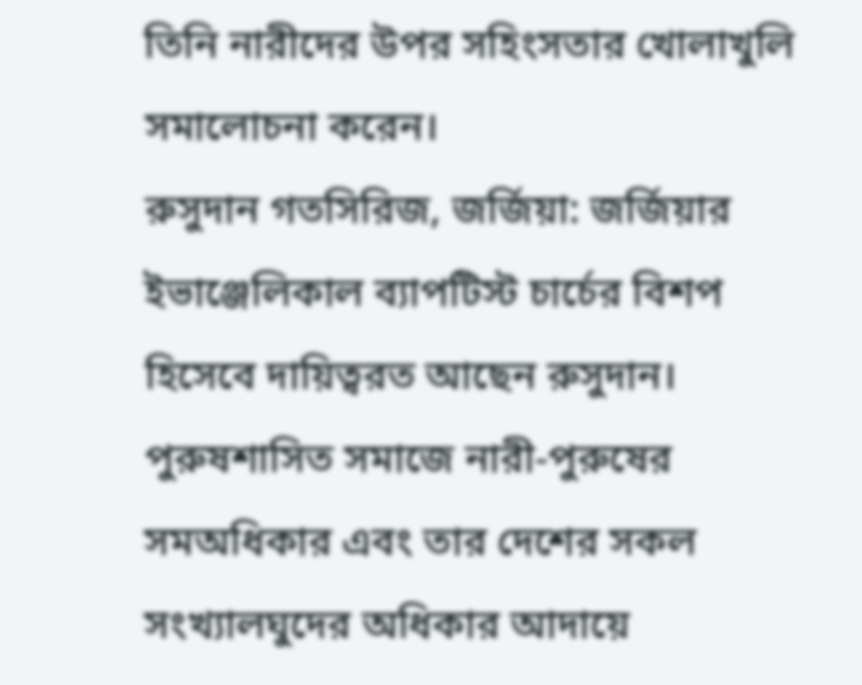তিনি নারীদের উপর সহিংসতার খোলাখুলি সমালোচনা করেন।
রুসুদান গতসিরিজ, জর্জিয়া: জর্জিয়ার ইভাঞ্জেলিকাল ব্যাপটিস্ট চার্চের বিশপ হিসেবে দায়িত্বরত আছেন রুসুদান। পুরুষশাসিত সমাজে নারী-পুরুষের সমঅধিকার এবং তার দেশের সকল সংখ্যালঘুদের অধিকার আদায়ে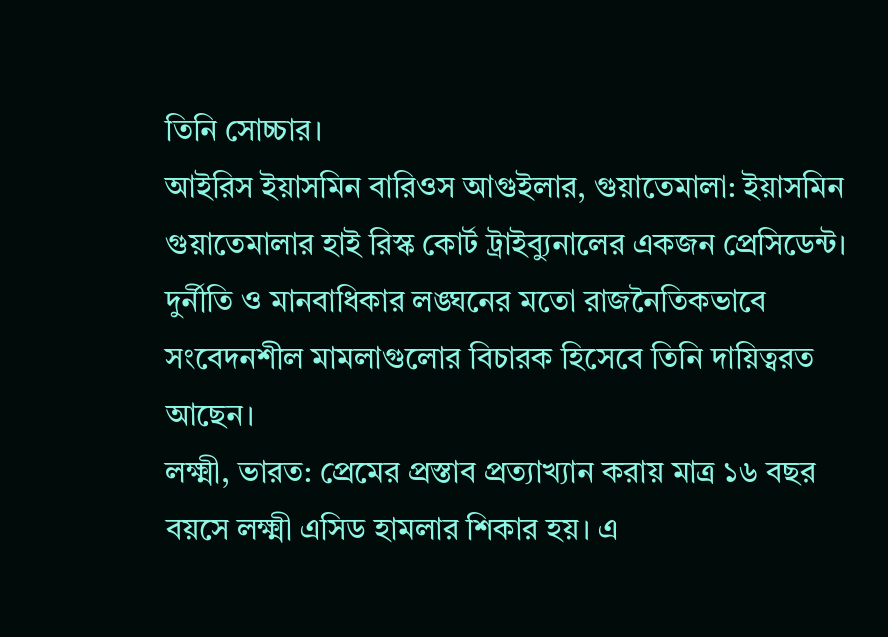তিনি সোচ্চার।
আইরিস ইয়াসমিন বারিওস আগুইলার, গুয়াতেমালা: ইয়াসমিন গুয়াতেমালার হাই রিস্ক কোর্ট ট্রাইব্যুনালের একজন প্রেসিডেন্ট। দুর্নীতি ও মানবাধিকার লঙ্ঘনের মতো রাজনৈতিকভাবে সংবেদনশীল মামলাগুলোর বিচারক হিসেবে তিনি দায়িত্বরত আছেন।
লক্ষ্মী, ভারত: প্রেমের প্রস্তাব প্রত্যাখ্যান করায় মাত্র ১৬ বছর বয়সে লক্ষ্মী এসিড হামলার শিকার হয়। এ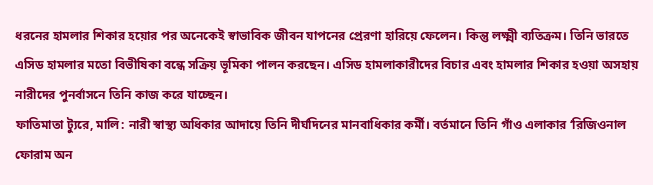ধরনের হামলার শিকার হয়োর পর অনেকেই স্বাভাবিক জীবন যাপনের প্রেরণা হারিয়ে ফেলেন। কিন্তু লক্ষ্মী ব্যতিক্রম। তিনি ভারতে এসিড হামলার মতো বিভীষিকা বন্ধে সক্রিয় ভূমিকা পালন করছেন। এসিড হামলাকারীদের বিচার এবং হামলার শিকার হওয়া অসহায় নারীদের পুনর্বাসনে তিনি কাজ করে যাচ্ছেন।
ফাতিমাতা ট্যুরে, মালি: নারী স্বাস্থ্য অধিকার আদায়ে তিনি দীর্ঘদিনের মানবাধিকার কর্মী। বর্তমানে তিনি গাঁও এলাকার ‘রিজিওনাল ফোরাম অন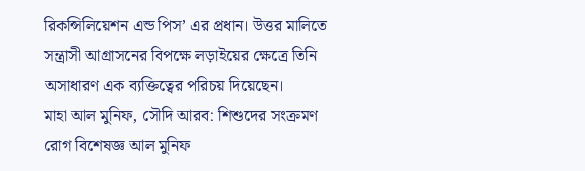রিকন্সিলিয়েশন এন্ড পিস’ এর প্রধান। উত্তর মালিতে সন্ত্রাসী আগ্রাসনের বিপক্ষে লড়াইয়ের ক্ষেত্রে তিনি অসাধারণ এক ব্যক্তিত্বের পরিচয় দিয়েছেন।
মাহা আল মুনিফ, সৌদি আরব: শিশুদের সংক্রমণ রোগ বিশেষজ্ঞ আল মুনিফ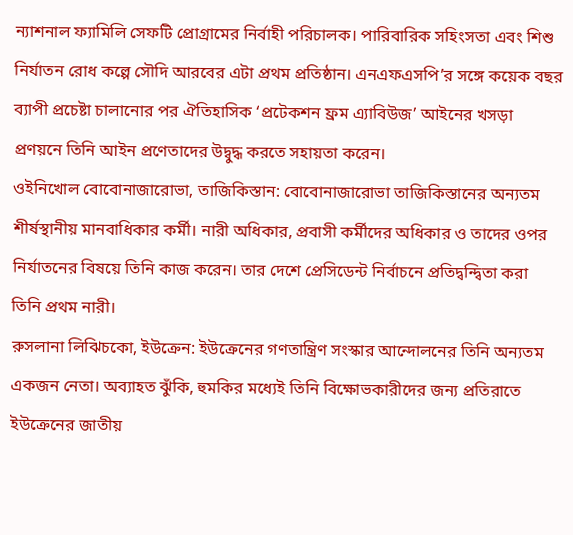ন্যাশনাল ফ্যামিলি সেফটি প্রোগ্রামের নির্বাহী পরিচালক। পারিবারিক সহিংসতা এবং শিশু নির্যাতন রোধ কল্পে সৌদি আরবের এটা প্রথম প্রতিষ্ঠান। এনএফএসপি’র সঙ্গে কয়েক বছর ব্যাপী প্রচেষ্টা চালানোর পর ঐতিহাসিক ‘প্রটেকশন ফ্রম এ্যাবিউজ’ আইনের খসড়া প্রণয়নে তিনি আইন প্রণেতাদের উদ্বুদ্ধ করতে সহায়তা করেন।
ওইনিখোল বোবোনাজারোভা, তাজিকিস্তান: বোবোনাজারোভা তাজিকিস্তানের অন্যতম শীর্ষস্থানীয় মানবাধিকার কর্মী। নারী অধিকার, প্রবাসী কর্মীদের অধিকার ও তাদের ওপর নির্যাতনের বিষয়ে তিনি কাজ করেন। তার দেশে প্রেসিডেন্ট নির্বাচনে প্রতিদ্বন্দ্বিতা করা তিনি প্রথম নারী।
রুসলানা লিঝিচকো, ইউক্রেন: ইউক্রেনের গণতান্ত্রিণ সংস্কার আন্দোলনের তিনি অন্যতম একজন নেতা। অব্যাহত ঝুঁকি, হুমকির মধ্যেই তিনি বিক্ষোভকারীদের জন্য প্রতিরাতে ইউক্রেনের জাতীয়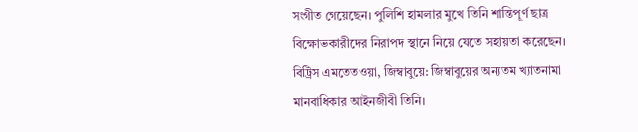সংগীত গেয়েছেন। পুলিশি হামলার মুখে তিনি শান্তিপূর্ণ ছাত্র বিক্ষোভকারীদের নিরাপদ স্থানে নিয়ে যেতে সহায়তা করেছেন।
বিট্রিস এমতেতওয়া, জিম্বাবুয়ে: জিম্বাবুয়ের অন্যতম খ্যাতনামা মানবাধিকার আইনজীবী তিনি।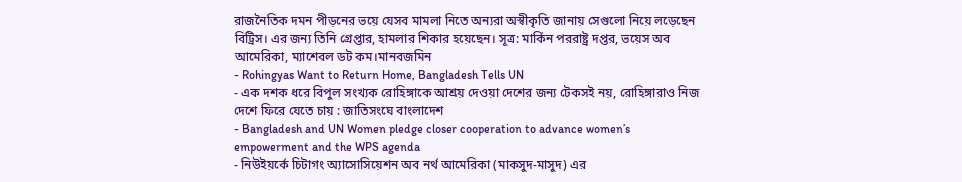রাজনৈতিক দমন পীড়নের ভয়ে যেসব মামলা নিতে অন্যরা অস্বীকৃতি জানায় সেগুলো নিয়ে লড়েছেন বিট্রিস। এর জন্য তিনি গ্রেপ্তার, হামলার শিকার হয়েছেন। সূত্র: মার্কিন পররাষ্ট্র দপ্তর, ভয়েস অব আমেরিকা, ম্যাশেবল ডট কম।মানবজমিন
- Rohingyas Want to Return Home, Bangladesh Tells UN
- এক দশক ধরে বিপুল সংখ্যক রোহিঙ্গাকে আশ্রয় দেওয়া দেশের জন্য টেকসই নয়, রোহিঙ্গারাও নিজ দেশে ফিরে যেতে চায় : জাতিসংঘে বাংলাদেশ
- Bangladesh and UN Women pledge closer cooperation to advance women’s empowerment and the WPS agenda
- নিউইয়র্কে চিটাগং অ্যাসোসিয়েশন অব নর্থ আমেরিকা (মাকসুদ-মাসুদ) এর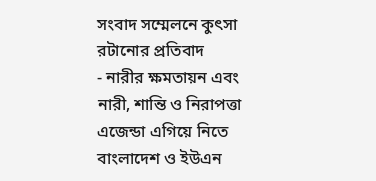সংবাদ সম্মেলনে কুৎসা রটানোর প্রতিবাদ
- নারীর ক্ষমতায়ন এবং নারী, শান্তি ও নিরাপত্তা এজেন্ডা এগিয়ে নিতে বাংলাদেশ ও ইউএন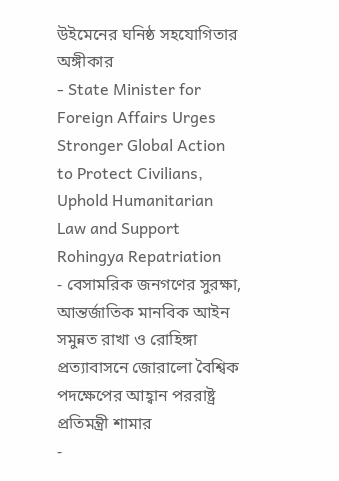উইমেনের ঘনিষ্ঠ সহযোগিতার অঙ্গীকার
- State Minister for Foreign Affairs Urges Stronger Global Action to Protect Civilians, Uphold Humanitarian Law and Support Rohingya Repatriation
- বেসামরিক জনগণের সুরক্ষা, আন্তর্জাতিক মানবিক আইন সমুন্নত রাখা ও রোহিঙ্গা প্রত্যাবাসনে জোরালো বৈশ্বিক পদক্ষেপের আহ্বান পররাষ্ট্র প্রতিমন্ত্রী শামার
-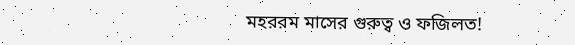মহররম মাসের গুরুত্ব ও ফজিলত!